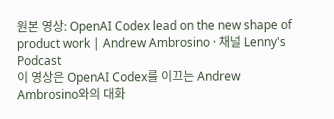원본 영상: OpenAI Codex lead on the new shape of product work | Andrew Ambrosino · 채널 Lenny's Podcast
이 영상은 OpenAI Codex를 이끄는 Andrew Ambrosino와의 대화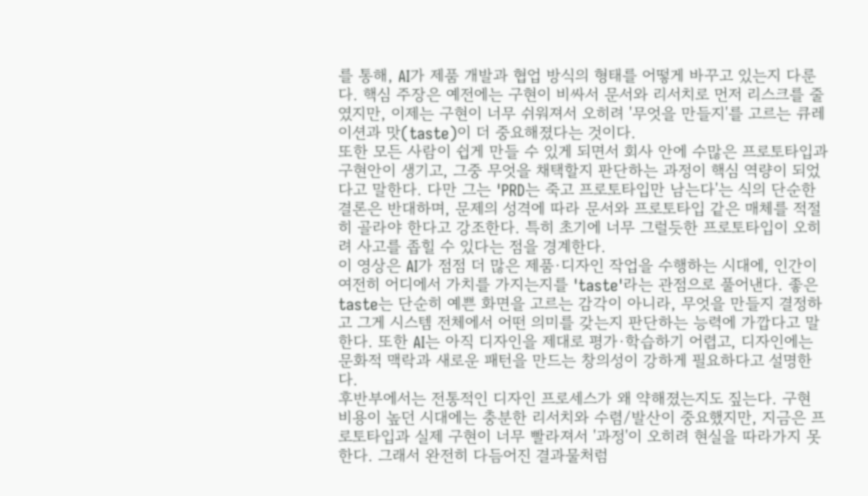를 통해, AI가 제품 개발과 협업 방식의 형태를 어떻게 바꾸고 있는지 다룬다. 핵심 주장은 예전에는 구현이 비싸서 문서와 리서치로 먼저 리스크를 줄였지만, 이제는 구현이 너무 쉬워져서 오히려 '무엇을 만들지'를 고르는 큐레이션과 맛(taste)이 더 중요해졌다는 것이다.
또한 모든 사람이 쉽게 만들 수 있게 되면서 회사 안에 수많은 프로토타입과 구현안이 생기고, 그중 무엇을 채택할지 판단하는 과정이 핵심 역량이 되었다고 말한다. 다만 그는 'PRD는 죽고 프로토타입만 남는다'는 식의 단순한 결론은 반대하며, 문제의 성격에 따라 문서와 프로토타입 같은 매체를 적절히 골라야 한다고 강조한다. 특히 초기에 너무 그럴듯한 프로토타입이 오히려 사고를 좁힐 수 있다는 점을 경계한다.
이 영상은 AI가 점점 더 많은 제품·디자인 작업을 수행하는 시대에, 인간이 여전히 어디에서 가치를 가지는지를 'taste'라는 관점으로 풀어낸다. 좋은 taste는 단순히 예쁜 화면을 고르는 감각이 아니라, 무엇을 만들지 결정하고 그게 시스템 전체에서 어떤 의미를 갖는지 판단하는 능력에 가깝다고 말한다. 또한 AI는 아직 디자인을 제대로 평가·학습하기 어렵고, 디자인에는 문화적 맥락과 새로운 패턴을 만드는 창의성이 강하게 필요하다고 설명한다.
후반부에서는 전통적인 디자인 프로세스가 왜 약해졌는지도 짚는다. 구현 비용이 높던 시대에는 충분한 리서치와 수렴/발산이 중요했지만, 지금은 프로토타입과 실제 구현이 너무 빨라져서 '과정'이 오히려 현실을 따라가지 못한다. 그래서 완전히 다듬어진 결과물처럼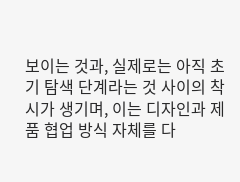보이는 것과, 실제로는 아직 초기 탐색 단계라는 것 사이의 착시가 생기며, 이는 디자인과 제품 협업 방식 자체를 다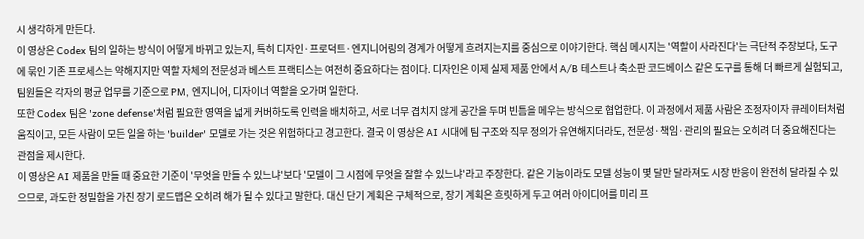시 생각하게 만든다.
이 영상은 Codex 팀의 일하는 방식이 어떻게 바뀌고 있는지, 특히 디자인·프로덕트·엔지니어링의 경계가 어떻게 흐려지는지를 중심으로 이야기한다. 핵심 메시지는 '역할이 사라진다'는 극단적 주장보다, 도구에 묶인 기존 프로세스는 약해지지만 역할 자체의 전문성과 베스트 프랙티스는 여전히 중요하다는 점이다. 디자인은 이제 실제 제품 안에서 A/B 테스트나 축소판 코드베이스 같은 도구를 통해 더 빠르게 실험되고, 팀원들은 각자의 평균 업무를 기준으로 PM, 엔지니어, 디자이너 역할을 오가며 일한다.
또한 Codex 팀은 'zone defense'처럼 필요한 영역을 넓게 커버하도록 인력을 배치하고, 서로 너무 겹치지 않게 공간을 두며 빈틈을 메우는 방식으로 협업한다. 이 과정에서 제품 사람은 조정자이자 큐레이터처럼 움직이고, 모든 사람이 모든 일을 하는 'builder' 모델로 가는 것은 위험하다고 경고한다. 결국 이 영상은 AI 시대에 팀 구조와 직무 정의가 유연해지더라도, 전문성·책임·관리의 필요는 오히려 더 중요해진다는 관점을 제시한다.
이 영상은 AI 제품을 만들 때 중요한 기준이 '무엇을 만들 수 있느냐'보다 '모델이 그 시점에 무엇을 잘할 수 있느냐'라고 주장한다. 같은 기능이라도 모델 성능이 몇 달만 달라져도 시장 반응이 완전히 달라질 수 있으므로, 과도한 정밀함을 가진 장기 로드맵은 오히려 해가 될 수 있다고 말한다. 대신 단기 계획은 구체적으로, 장기 계획은 흐릿하게 두고 여러 아이디어를 미리 프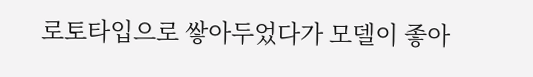로토타입으로 쌓아두었다가 모델이 좋아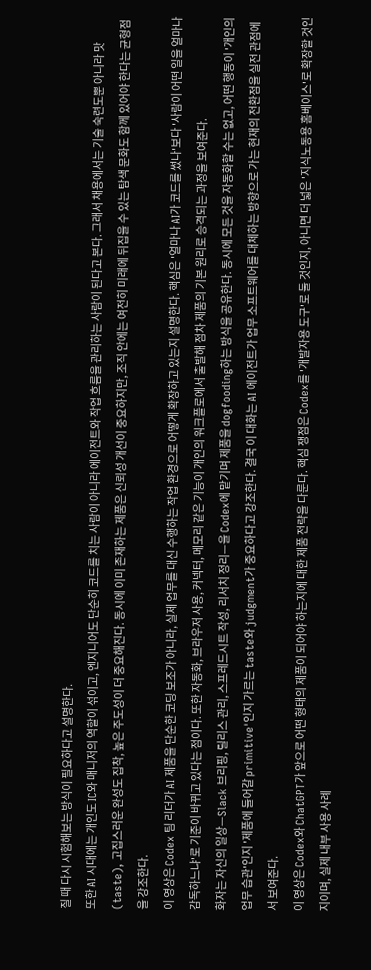질 때 다시 시험해보는 방식이 필요하다고 설명한다.
또한 AI 시대에는 개인도 IC와 매니저의 역할이 섞이고, 엔지니어도 단순히 코드를 치는 사람이 아니라 에이전트와 작업 흐름을 관리하는 사람이 된다고 본다. 그래서 채용에서는 기술 숙련도뿐 아니라 맛(taste), 고집스러운 완성도 집착, 높은 주도성이 더 중요해진다. 동시에 이미 존재하는 제품은 신뢰성 개선이 중요하지만, 조직 안에는 여전히 미래에 뒤집을 수 있는 탐색 문화도 함께 있어야 한다는 균형점을 강조한다.
이 영상은 Codex 팀 리더가 AI 제품을 단순한 코딩 보조가 아니라, 실제 업무를 대신 수행하는 작업 환경으로 어떻게 확장하고 있는지 설명한다. 핵심은 '얼마나 AI가 코드를 썼나'보다 '사람이 어떤 일을 얼마나 감독하느냐'로 기준이 바뀌고 있다는 점이다. 또한 자동화, 브라우저 사용, 커넥터, 메모리 같은 기능이 개인의 워크플로에서 출발해 점차 제품의 기본 원리로 승격되는 과정을 보여준다.
화자는 자신의 일상—Slack 브리핑, 릴리스 관리, 스프레드시트 작성, 리서치 정리—을 Codex에 맡기며 제품을 dogfooding하는 방식을 공유한다. 동시에 모든 것을 자동화할 수는 없고, 어떤 행동이 '개인의 업무 습관'인지 '제품에 들어갈 primitive'인지 가르는 taste와 judgment가 중요하다고 강조한다. 결국 이 대화는 AI 에이전트가 업무 소프트웨어를 대체하는 방향으로 가는 현재의 전환점을 실전 관점에서 보여준다.
이 영상은 Codex와 ChatGPT가 앞으로 어떤 형태의 제품이 되어야 하는지에 대한 제품 전략을 다룬다. 핵심 쟁점은 Codex를 '개발자용 도구'로 둘 것인지, 아니면 더 넓은 '지식노동용 홈베이스'로 확장할 것인지이며, 실제 내부 사용 사례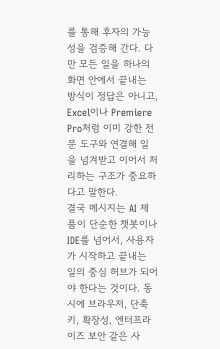를 통해 후자의 가능성을 검증해 간다. 다만 모든 일을 하나의 화면 안에서 끝내는 방식이 정답은 아니고, Excel이나 Premiere Pro처럼 이미 강한 전문 도구와 연결해 일을 넘겨받고 이어서 처리하는 구조가 중요하다고 말한다.
결국 메시지는 AI 제품이 단순한 챗봇이나 IDE를 넘어서, 사용자가 시작하고 끝내는 일의 중심 허브가 되어야 한다는 것이다. 동시에 브라우저, 단축키, 확장성, 엔터프라이즈 보안 같은 사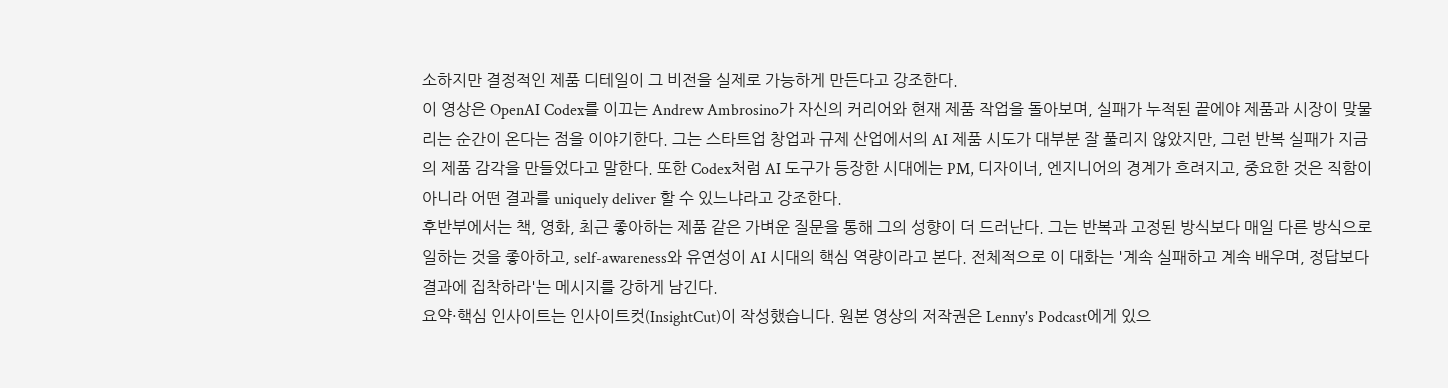소하지만 결정적인 제품 디테일이 그 비전을 실제로 가능하게 만든다고 강조한다.
이 영상은 OpenAI Codex를 이끄는 Andrew Ambrosino가 자신의 커리어와 현재 제품 작업을 돌아보며, 실패가 누적된 끝에야 제품과 시장이 맞물리는 순간이 온다는 점을 이야기한다. 그는 스타트업 창업과 규제 산업에서의 AI 제품 시도가 대부분 잘 풀리지 않았지만, 그런 반복 실패가 지금의 제품 감각을 만들었다고 말한다. 또한 Codex처럼 AI 도구가 등장한 시대에는 PM, 디자이너, 엔지니어의 경계가 흐려지고, 중요한 것은 직함이 아니라 어떤 결과를 uniquely deliver 할 수 있느냐라고 강조한다.
후반부에서는 책, 영화, 최근 좋아하는 제품 같은 가벼운 질문을 통해 그의 성향이 더 드러난다. 그는 반복과 고정된 방식보다 매일 다른 방식으로 일하는 것을 좋아하고, self-awareness와 유연성이 AI 시대의 핵심 역량이라고 본다. 전체적으로 이 대화는 '계속 실패하고 계속 배우며, 정답보다 결과에 집착하라'는 메시지를 강하게 남긴다.
요약·핵심 인사이트는 인사이트컷(InsightCut)이 작성했습니다. 원본 영상의 저작권은 Lenny's Podcast에게 있으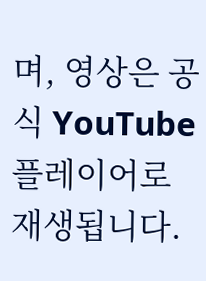며, 영상은 공식 YouTube 플레이어로 재생됩니다.